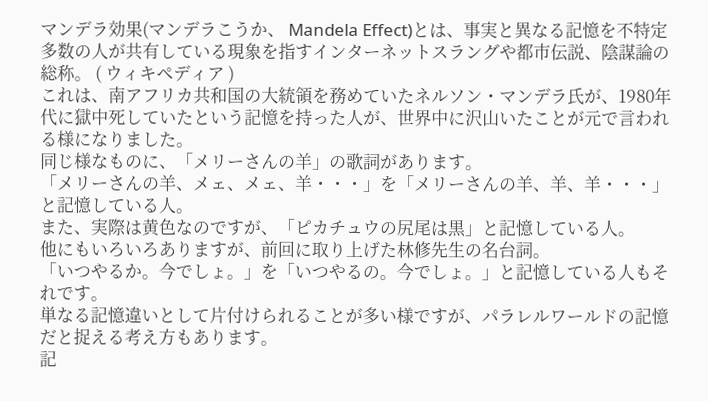マンデラ効果(マンデラこうか、 Mandela Effect)とは、事実と異なる記憶を不特定多数の人が共有している現象を指すインターネットスラングや都市伝説、陰謀論の総称。 ( ウィキペディア )
これは、南アフリカ共和国の大統領を務めていたネルソン・マンデラ氏が、1980年代に獄中死していたという記憶を持った人が、世界中に沢山いたことが元で言われる様になりました。
同じ様なものに、「メリーさんの羊」の歌詞があります。
「メリーさんの羊、メェ、メェ、羊・・・」を「メリーさんの羊、羊、羊・・・」と記憶している人。
また、実際は黄色なのですが、「ピカチュウの尻尾は黒」と記憶している人。
他にもいろいろありますが、前回に取り上げた林修先生の名台詞。
「いつやるか。今でしょ。」を「いつやるの。今でしょ。」と記憶している人もそれです。
単なる記憶違いとして片付けられることが多い様ですが、パラレルワールドの記憶だと捉える考え方もあります。
記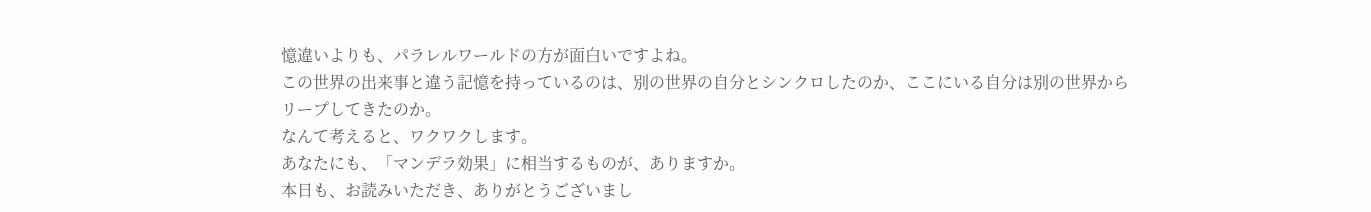憶違いよりも、パラレルワールドの方が面白いですよね。
この世界の出来事と違う記憶を持っているのは、別の世界の自分とシンクロしたのか、ここにいる自分は別の世界からリープしてきたのか。
なんて考えると、ワクワクします。
あなたにも、「マンデラ効果」に相当するものが、ありますか。
本日も、お読みいただき、ありがとうございまし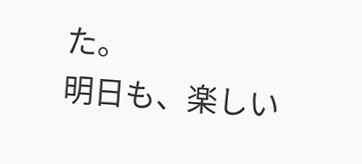た。
明日も、楽しい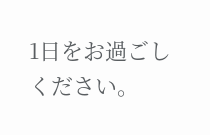1日をお過ごしください。